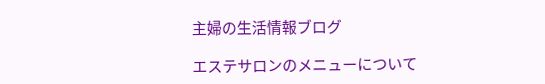主婦の生活情報ブログ

エステサロンのメニューについて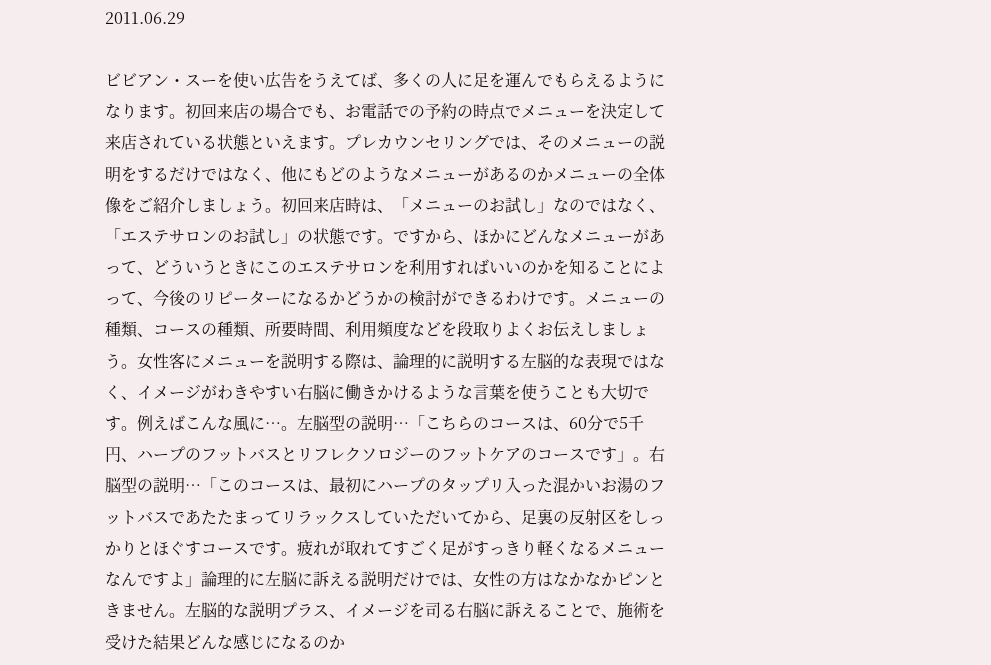2011.06.29

ビビアン・スーを使い広告をうえてば、多くの人に足を運んでもらえるようになります。初回来店の場合でも、お電話での予約の時点でメニューを決定して来店されている状態といえます。プレカウンセリングでは、そのメニューの説明をするだけではなく、他にもどのようなメニューがあるのかメニューの全体像をご紹介しましょう。初回来店時は、「メニューのお試し」なのではなく、「エステサロンのお試し」の状態です。ですから、ほかにどんなメニューがあって、どういうときにこのエステサロンを利用すればいいのかを知ることによって、今後のリピーターになるかどうかの検討ができるわけです。メニューの種類、コースの種類、所要時間、利用頻度などを段取りよくお伝えしましょう。女性客にメニューを説明する際は、論理的に説明する左脳的な表現ではなく、イメージがわきやすい右脳に働きかけるような言葉を使うことも大切です。例えばこんな風に…。左脳型の説明…「こちらのコースは、60分で5千円、ハープのフットバスとリフレクソロジーのフットケアのコースです」。右脳型の説明…「このコースは、最初にハープのタップリ入った混かいお湯のフットバスであたたまってリラックスしていただいてから、足裏の反射区をしっかりとほぐすコースです。疲れが取れてすごく足がすっきり軽くなるメニューなんですよ」論理的に左脳に訴える説明だけでは、女性の方はなかなかピンときません。左脳的な説明プラス、イメージを司る右脳に訴えることで、施術を受けた結果どんな感じになるのか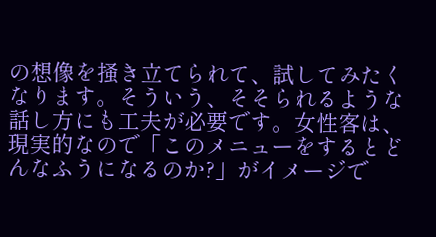の想像を掻き立てられて、試してみたくなります。そういう、そそられるような話し方にも工夫が必要です。女性客は、現実的なので「このメニューをするとどんなふうになるのか?」がイメージで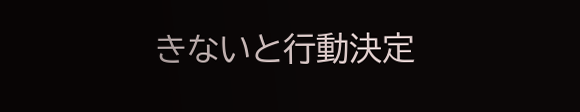きないと行動決定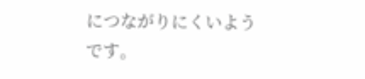につながりにくいようです。